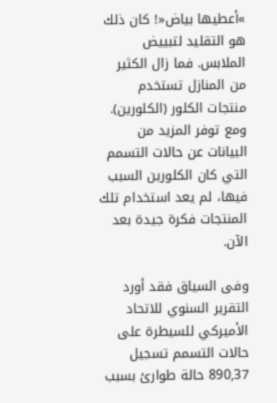»أعطيها بياض«! كان ذلك هو التقليد لتبييض الملابس. فما زال الكثير من المنازل تستخدم منتجات الكلور (الكلورين). ومع توفر المزيد من البيانات عن حالات التسمم التي كان الكلورين السبب فيها، لم يعد استخدام تلك المنتجات فكرة جيدة بعد الآن.

وفى السياق فقد أورد التقرير السنوي للاتحاد الأميركي للسيطرة على حالات التسمم تسجيل 890,37 حالة طوارئ بسبب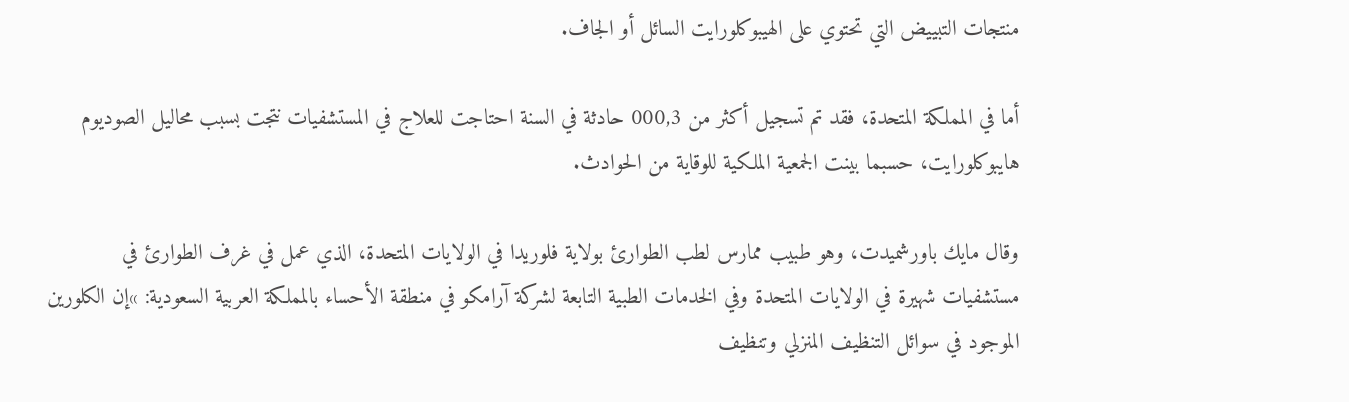منتجات التبييض التي تحتوي على الهيبوكلورايت السائل أو الجاف.

أما في المملكة المتحدة، فقد تم تسجيل أكثر من 000,3 حادثة في السنة احتاجت للعلاج في المستشفيات نتجت بسبب محاليل الصوديوم هايبوكلورايت، حسبما بينت الجمعية الملكية للوقاية من الحوادث.

وقال مايك باورشميدت، وهو طبيب ممارس لطب الطوارئ بولاية فلوريدا في الولايات المتحدة، الذي عمل في غرف الطوارئ في مستشفيات شهيرة في الولايات المتحدة وفي الخدمات الطبية التابعة لشركة آرامكو في منطقة الأحساء بالمملكة العربية السعودية: »إن الكلورين الموجود في سوائل التنظيف المنزلي وتنظيف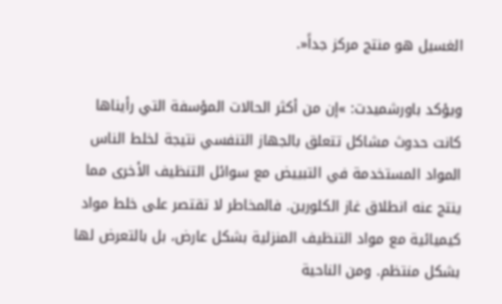الغسيل هو منتج مركز جداً«.

ويؤكد باورشميدت: »إن من أكثر الحالات المؤسفة التي رأيناها كانت حدوث مشاكل تتعلق بالجهاز التنفسي نتيجة لخلط الناس المواد المستخدمة في التبييض مع سوائل التنظيف الأخرى مما ينتج عنه انطلاق غاز الكلورين. فالمخاطر لا تقتصر على خلط مواد كيميائية مع مواد التنظيف المنزلية بشكل عارض، بل بالتعرض لها بشكل منتظم. ومن الناحية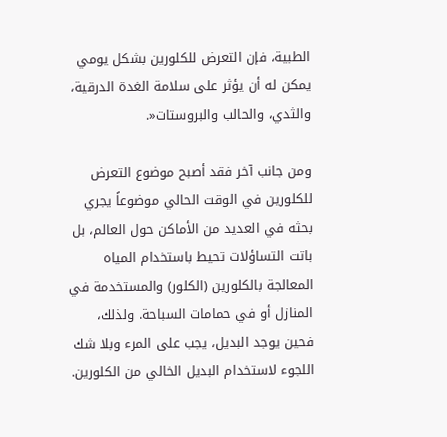الطبية، فإن التعرض للكلورين بشكل يومي يمكن له أن يؤثر على سلامة الغدة الدرقية، والثدي، والحالب والبروستات«.

ومن جانب آخر فقد أصبح موضوع التعرض للكلورين في الوقت الحالي موضوعاً يجري بحثه في العديد من الأماكن حول العالم، بل باتت التساؤلات تحيط باستخدام المياه المعالجة بالكلورين (الكلور) والمستخدمة في المنازل أو في حمامات السباحة. ولذلك، فحين يوجد البديل، يجب على المرء وبلا شك اللجوء لاستخدام البديل الخالي من الكلورين.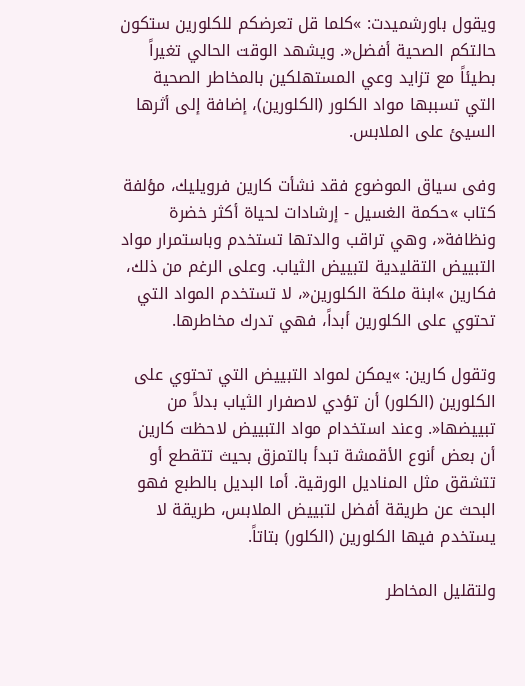ويقول باورشميدت: »كلما قل تعرضكم للكلورين ستكون حالتكم الصحية أفضل«. ويشهد الوقت الحالي تغيراً بطيئاً مع تزايد وعي المستهلكين بالمخاطر الصحية التي تسببها مواد الكلور (الكلورين)، إضافة إلى أثرها السيئ على الملابس.

وفى سياق الموضوع فقد نشأت كارين فرويليك، مؤلفة كتاب »حكمة الغسيل - إرشادات لحياة أكثر خضرة ونظافة«، وهي تراقب والدتها تستخدم وباستمرار مواد التبييض التقليدية لتبييض الثياب. وعلى الرغم من ذلك، فكارين »ابنة ملكة الكلورين«، لا تستخدم المواد التي تحتوي على الكلورين أبداً، فهي تدرك مخاطرها.

وتقول كارين: »يمكن لمواد التبييض التي تحتوي على الكلورين (الكلور) أن تؤدي لاصفرار الثياب بدلاً من تبييضها«. وعند استخدام مواد التبييض لاحظت كارين أن بعض أنوع الأقمشة تبدأ بالتمزق بحيث تتقطع أو تتشقق مثل المناديل الورقية. أما البديل بالطبع فهو البحث عن طريقة أفضل لتبييض الملابس، طريقة لا يستخدم فيها الكلورين (الكلور) بتاتاً.

ولتقليل المخاطر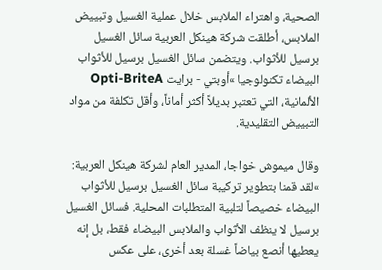الصحية، واهتراء الملابس خلال عملية الغسيل وتبييض الملابس، أطلقت شركة هينكل العربية سائل الغسيل برسيل للأثواب. ويتضمن سائل الغسيل برسيل للأثواب البيضاء تكنولوجيا »أوبتي - برايت Opti-BriteA الألمانية، التي تعتبر بديلاً أكثر أماناً، وأقل تكلفة من مواد التبييض التقليدية.

وقال ميموش خواجا، المدير العام لشركة هينكل العربية: »لقد قمنا بتطوير تركيبة سائل الغسيل برسيل للأثواب البيضاء خصيصاً لتلبية المتطلبات المحلية. فسائل الغسيل برسيل لا ينظف الأثواب والملابس البيضاء فقط، بل إنه يعطيها أنصع بياضاً غسلة بعد أخرى، على عكس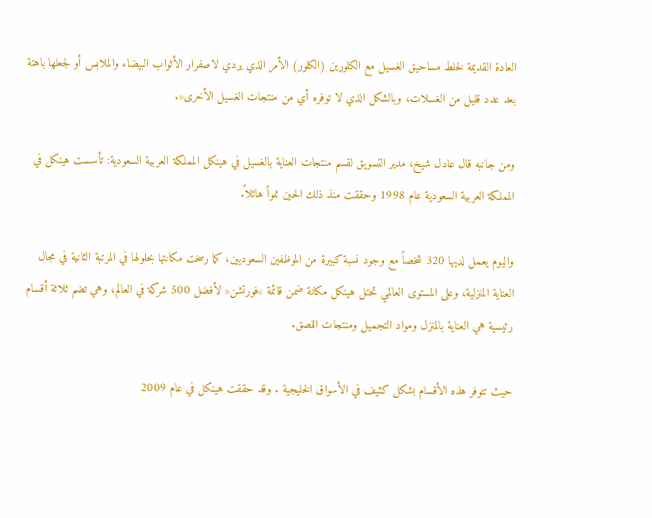العادة القديمة لخلط مساحيق الغسيل مع الكلورين (الكلور) الأمر الذي يردي لاصفرار الأثواب البيضاء والملابس أو لجعلها باهتة بعد عدد قليل من الغسلات، وبالشكل الذي لا توفره أي من منتجات الغسيل الأخرى«.

ومن جانبه قال عادل شيخ، مدير التسويق لقسم منتجات العناية بالغسيل في هينكل المملكة العربية السعودية: تأسست هينكل في المملكة العربية السعودية عام 1998 وحققت منذ ذلك الحين نمواً هائلاً.

واليوم يعمل لديها 320 شخصاً مع وجود نسبة كبيرة من الموظفين السعوديين، كما رسخت مكانتها بحلولها في المرتبة الثانية في مجال العناية المنزلية، وعلى المستوى العالمي تحتل هينكل مكانة ضمن قائمة »فورتشن« لأفضل 500 شركة في العالم، وهي تضم ثلاثة أقسام رئيسية هي العناية بالمنزل ومواد التجميل ومنتجات اللصق.

حيث تتوفر هذه الأقسام بشكل كثيف في الأسواق الخليجية . وقد حققت هينكل في عام 2009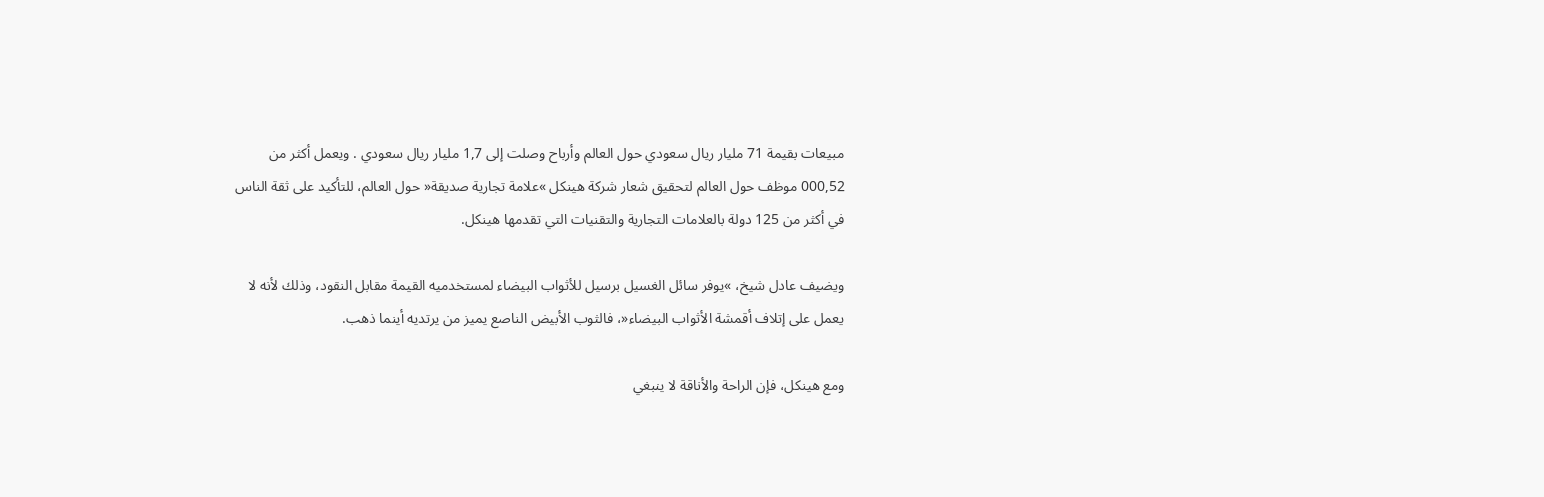مبيعات بقيمة 71 مليار ريال سعودي حول العالم وأرباح وصلت إلى 1,7 مليار ريال سعودي . ويعمل أكثر من 000,52 موظف حول العالم لتحقيق شعار شركة هينكل »علامة تجارية صديقة« حول العالم، للتأكيد على ثقة الناس في أكثر من 125 دولة بالعلامات التجارية والتقنيات التي تقدمها هينكل.

ويضيف عادل شيخ، »يوفر سائل الغسيل برسيل للأثواب البيضاء لمستخدميه القيمة مقابل النقود، وذلك لأنه لا يعمل على إتلاف أقمشة الأثواب البيضاء«، فالثوب الأبيض الناصع يميز من يرتديه أينما ذهب.

ومع هينكل، فإن الراحة والأناقة لا ينبغي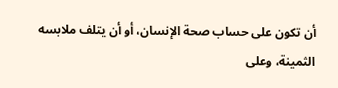أن تكون على حساب صحة الإنسان، أو أن يتلف ملابسه الثمينة، وعلى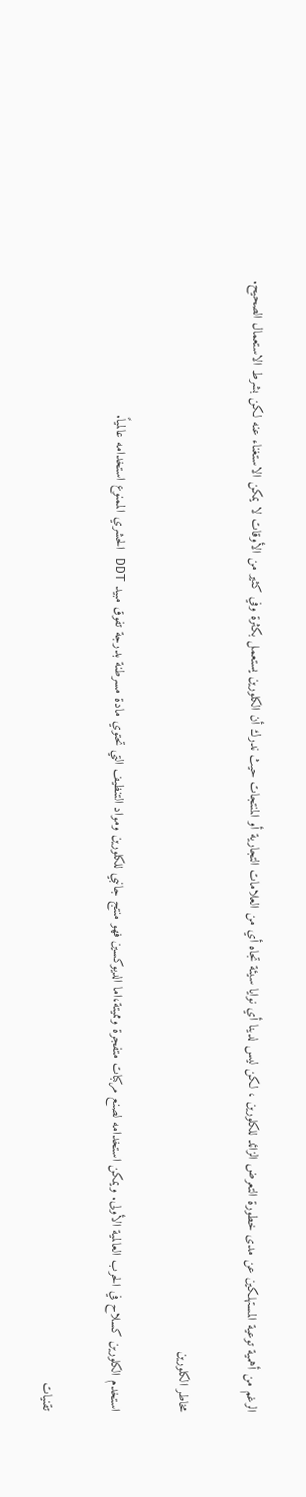الرغم من أهمية توعية المستهلكين عن مدى خطورة التعرض الزائد للكلورين ، لكن ليس لدينا أي نوايا سيئة تجاه أي من العلامات التجارية أو المنتجات حيث ندرك أن الكلورين يستعمل بكثرة وفي كثير من الأوقات لا يمكن الاستغناء عنه لكن بشرط الاستعمال الصحيح.

مخاطر الكلورين

استخدم الكلورين كسلاح في الحرب العالمية الأولى. ويمكن استخدامه لصنع مركبات متفجرة ومميتة،اما الديوكسين فهو منتج جانبي للكلورين ومواد التنظيف التي تحتوي مادة مسرطنة بدرجة تفوق مبيد DDT الحشري الممنوع استخدامه عالمياً.

تقنيات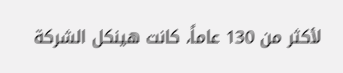لأكثر من 130 عاماً، كانت هينكل الشركة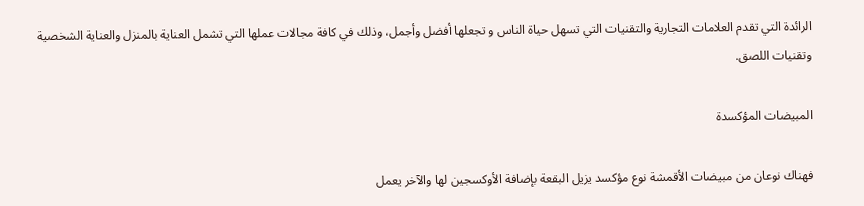الرائدة التي تقدم العلامات التجارية والتقنيات التي تسهل حياة الناس و تجعلها أفضل وأجمل، وذلك في كافة مجالات عملها التي تشمل العناية بالمنزل والعناية الشخصية وتقنيات اللصق.

المبيضات المؤكسدة

فهناك نوعان من مبيضات الأقمشة نوع مؤكسد يزيل البقعة بإضافة الأوكسجين لها والآخر يعمل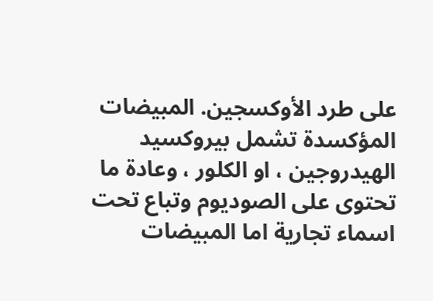على طرد الأوكسجين. المبيضات المؤكسدة تشمل بيروكسيد الهيدروجين ، او الكلور ، وعادة ما تحتوى على الصوديوم وتباع تحت اسماء تجارية اما المبيضات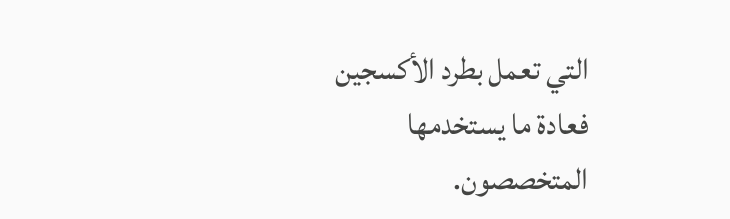التي تعمل بطرد الأكسجين فعادة ما يستخدمها المتخصصون.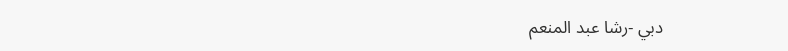دبي -رشا عبد المنعم